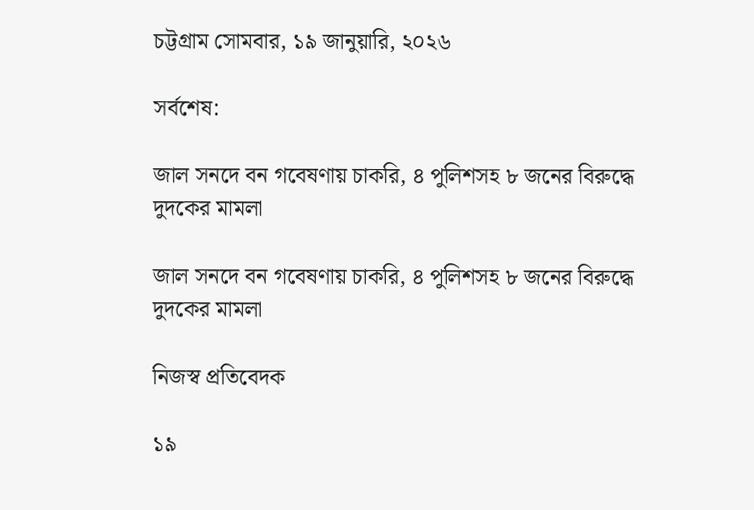চট্টগ্রাম সোমবার, ১৯ জানুয়ারি, ২০২৬

সর্বশেষ:

জাল সনদে বন গবেষণায় চাকরি, ৪ পুলিশসহ ৮ জনের বিরুদ্ধে দুদকের মামলা

জাল সনদে বন গবেষণায় চাকরি, ৪ পুলিশসহ ৮ জনের বিরুদ্ধে দুদকের মামলা

নিজস্ব প্রতিবেদক

১৯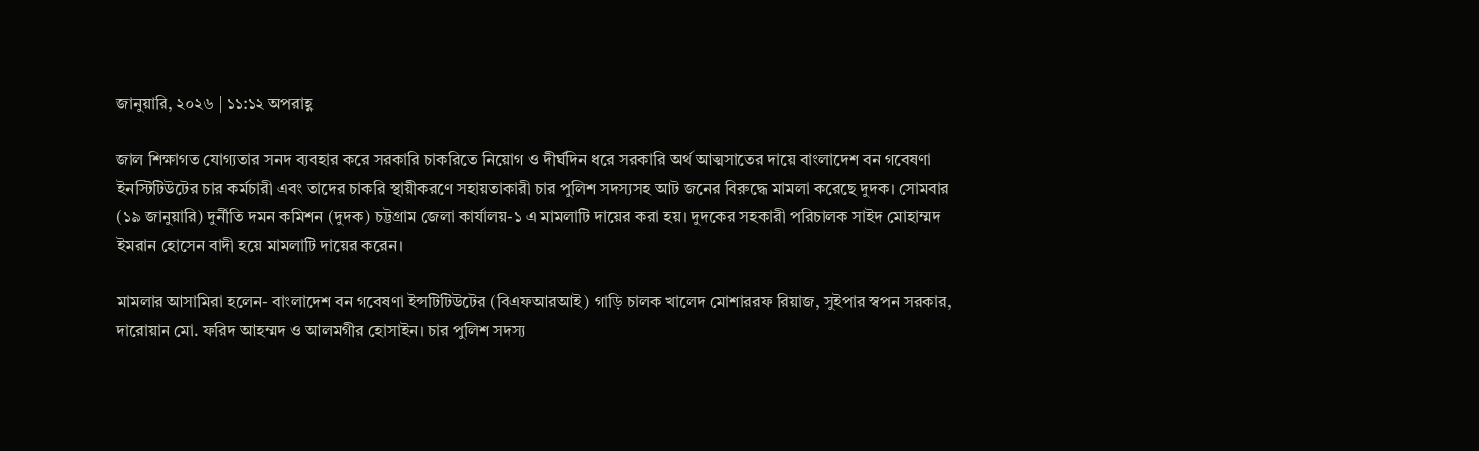জানুয়ারি, ২০২৬ | ১১:১২ অপরাহ্ণ

জাল শিক্ষাগত যোগ্যতার সনদ ব্যবহার করে সরকারি চাকরিতে নিয়োগ ও দীর্ঘদিন ধরে সরকারি অর্থ আত্মসাতের দায়ে বাংলাদেশ বন গবেষণা ইনস্টিটিউটের চার কর্মচারী এবং তাদের চাকরি স্থায়ীকরণে সহায়তাকারী চার পুলিশ সদস্যসহ আট জনের বিরুদ্ধে মামলা করেছে দুদক। সোমবার (১৯ জানুয়ারি) দুর্নীতি দমন কমিশন (দুদক) চট্টগ্রাম জেলা কার্যালয়-১ এ মামলাটি দায়ের করা হয়। দুদকের সহকারী পরিচালক সাইদ মোহাম্মদ ইমরান হোসেন বাদী হয়ে মামলাটি দায়ের করেন।

মামলার আসামিরা হলেন- বাংলাদেশ বন গবেষণা ইন্সটিটিউটের (বিএফআরআই) গাড়ি চালক খালেদ মোশাররফ রিয়াজ, সুইপার স্বপন সরকার, দারোয়ান মো. ফরিদ আহম্মদ ও আলমগীর হোসাইন। চার পুলিশ সদস্য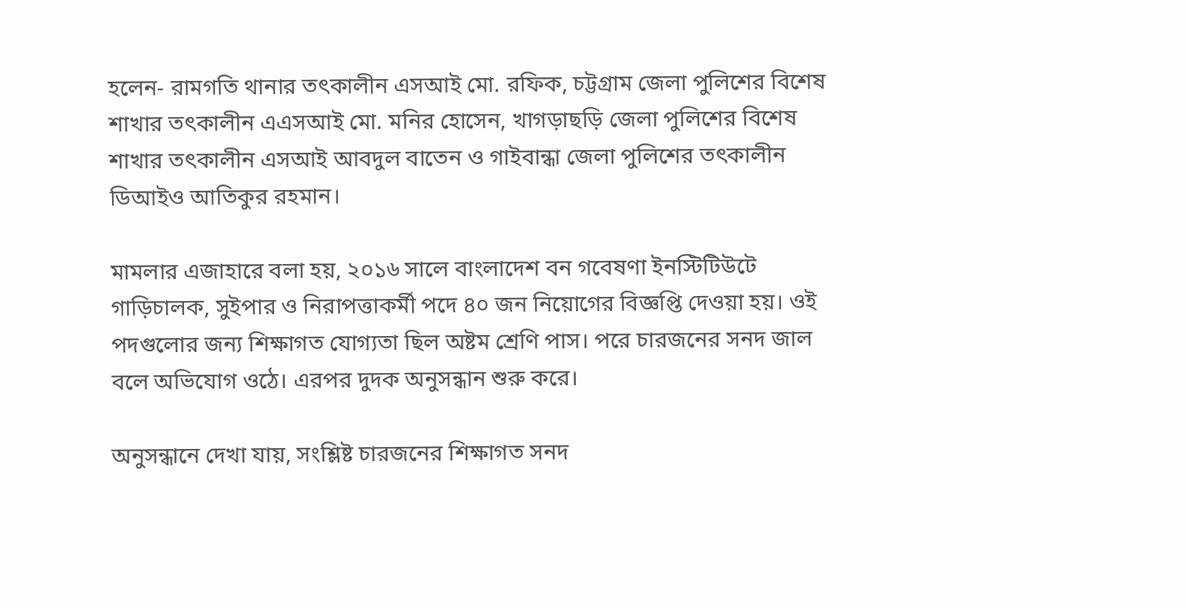হলেন- রামগতি থানার তৎকালীন এসআই মো. রফিক, চট্টগ্রাম জেলা পুলিশের বিশেষ শাখার তৎকালীন এএসআই মো. মনির হোসেন, খাগড়াছড়ি জেলা পুলিশের বিশেষ শাখার তৎকালীন এসআই আবদুল বাতেন ও গাইবান্ধা জেলা পুলিশের তৎকালীন ডিআইও আতিকুর রহমান।

মামলার এজাহারে বলা হয়, ২০১৬ সালে বাংলাদেশ বন গবেষণা ইনস্টিটিউটে গাড়িচালক, সুইপার ও নিরাপত্তাকর্মী পদে ৪০ জন নিয়োগের বিজ্ঞপ্তি দেওয়া হয়। ওই পদগুলোর জন্য শিক্ষাগত যোগ্যতা ছিল অষ্টম শ্রেণি পাস। পরে চারজনের সনদ জাল বলে অভিযোগ ওঠে। এরপর দুদক অনুসন্ধান শুরু করে।

অনুসন্ধানে দেখা যায়, সংশ্লিষ্ট চারজনের শিক্ষাগত সনদ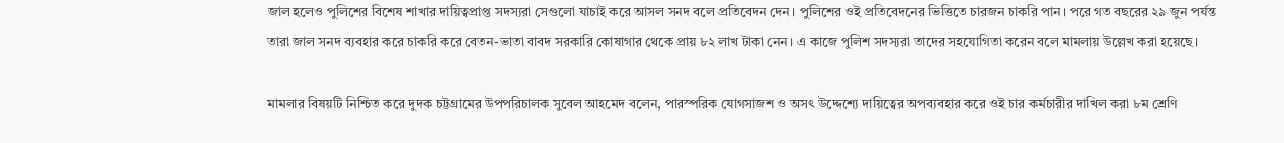জাল হলেও পুলিশের বিশেষ শাখার দায়িত্বপ্রাপ্ত সদস্যরা সেগুলো যাচাই করে আসল সনদ বলে প্রতিবেদন দেন। পুলিশের ওই প্রতিবেদনের ভিত্তিতে চারজন চাকরি পান। পরে গত বছরের ২৯ জুন পর্যন্ত তারা জাল সনদ ব্যবহার করে চাকরি করে বেতন-ভাতা বাবদ সরকারি কোষাগার থেকে প্রায় ৮২ লাখ টাকা নেন। এ কাজে পুলিশ সদস্যরা তাদের সহযোগিতা করেন বলে মামলায় উল্লেখ করা হয়েছে।

মামলার বিষয়টি নিশ্চিত করে দুদক চট্টগ্রামের উপপরিচালক সুবেল আহমেদ বলেন, পারস্পরিক যোগসাজশ ও অসৎ উদ্দেশ্যে দায়িত্বের অপব্যবহার করে ওই চার কর্মচারীর দাখিল করা ৮ম শ্রেণি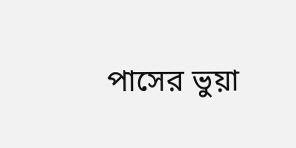পাসের ভুয়া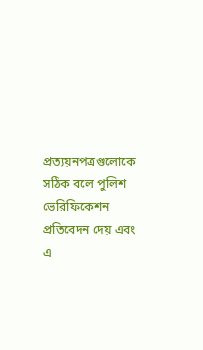প্রত্যয়নপত্রগুলোকে সঠিক বলে পুলিশ ভেরিফিকেশন প্রতিবেদন দেয় এবং এ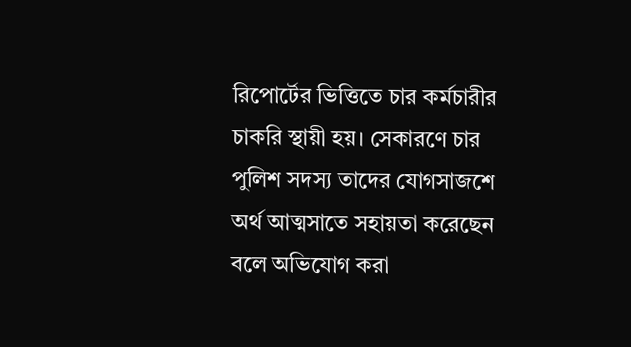রিপোর্টের ভিত্তিতে চার কর্মচারীর চাকরি স্থায়ী হয়। সেকারণে চার পুলিশ সদস্য তাদের যোগসাজশে অর্থ আত্মসাতে সহায়তা করেছেন বলে অভিযোগ করা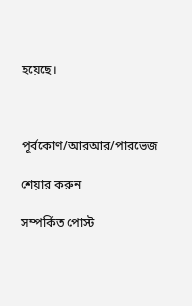হয়েছে।



পূর্বকোণ/আরআর/পারভেজ

শেয়ার করুন

সম্পর্কিত পোস্ট